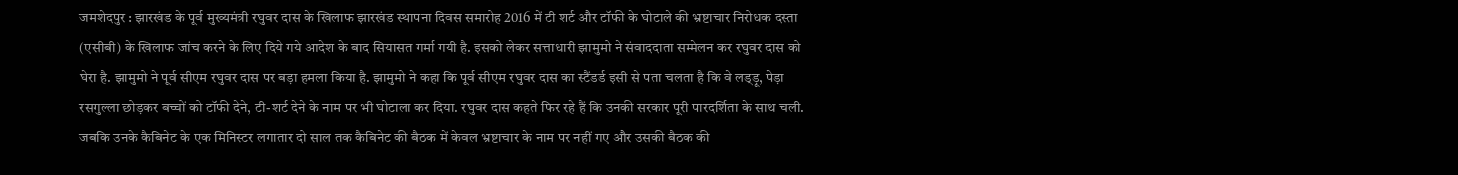जमशेदपुर : झारखंड के पूर्व मुख्यमंत्री रघुवर दास के खिलाफ झारखंड स्थापना दिवस समारोह 2016 में टी शर्ट और टॉफी के घोटाले की भ्रष्टाचार निरोधक दस्ता (एसीबी) के खिलाफ जांच करने के लिए दिये गये आदेश के बाद सियासत गर्मा गयी है. इसको लेकर सत्ताधारी झामुमो ने संवाददाता सम्मेलन कर रघुवर दास को घेरा है. झामुमो ने पूर्व सीएम रघुवर दास पर बड़ा हमला किया है. झामुमो ने कहा कि पूर्व सीएम रघुवर दास का स्टैंडर्ड इसी से पता चलता है कि वे लड्ड़ू, पेड़ा रसगुल्ला छोड़कर बच्चों को टॉफी देने, टी-शर्ट देने के नाम पर भी घोटाला कर दिया. रघुवर दास कहते फिर रहे हैं कि उनकी सरकार पूरी पारदर्शिता के साथ चली. जबकि उनके कैबिनेट के एक मिनिस्टर लगातार दो साल तक कैबिनेट की बैठक में केवल भ्रष्टाचार के नाम पर नहीं गए और उसकी बैठक की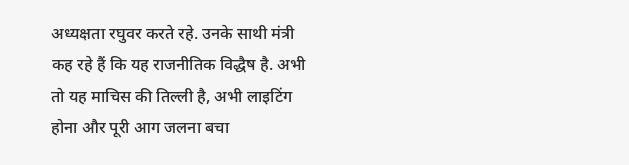अध्यक्षता रघुवर करते रहे. उनके साथी मंत्री कह रहे हैं कि यह राजनीतिक विद्धैष है. अभी तो यह माचिस की तिल्ली है, अभी लाइटिंग होना और पूरी आग जलना बचा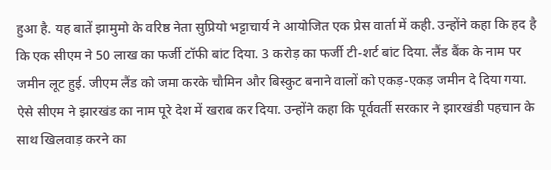हुआ है. यह बातें झामुमो के वरिष्ठ नेता सुप्रियो भट्टाचार्य ने आयोजित एक प्रेस वार्ता में कही. उन्होंने कहा कि हद है कि एक सीएम ने 50 लाख का फर्जी टॉफी बांट दिया. 3 करोड़ का फर्जी टी-शर्ट बांट दिया. लैंड बैंक के नाम पर जमीन लूट हुई. जीएम लैंड को जमा करके चौमिन और बिस्कुट बनाने वालों को एकड़-एकड़ जमीन दे दिया गया. ऐसे सीएम ने झारखंड का नाम पूरे देश में खराब कर दिया. उन्होंने कहा कि पूर्ववर्ती सरकार ने झारखंडी पहचान के साथ खिलवाड़ करने का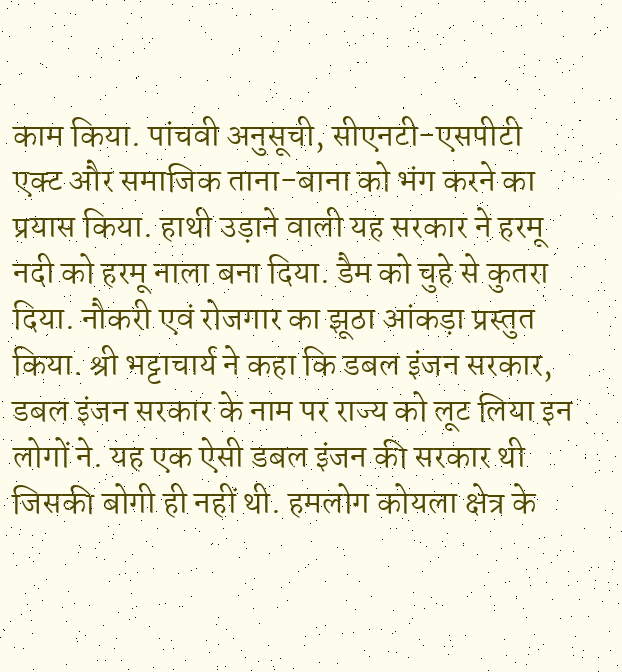काम किया. पांचवी अनुसूची, सीएनटी-एसपीटी एक्ट और समाजिक ताना-बाना को भंग करने का प्रयास किया. हाथी उड़ाने वाली यह सरकार ने हरमू नदी को हरमू नाला बना दिया. डैम को चुहे से कुतरा दिया. नौकरी एवं रोजगार का झूठा आंकड़ा प्रस्तुत किया. श्री भट्टाचार्य ने कहा कि डबल इंजन सरकार, डबल इंजन सरकार के नाम पर राज्य को लूट लिया इन लोगों ने. यह एक ऐसी डबल इंजन की सरकार थी जिसकी बोगी ही नहीं थी. हमलोग कोयला क्षेत्र के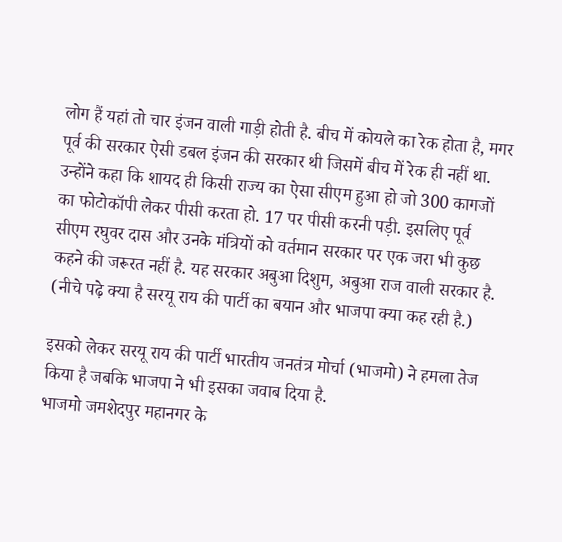लोग हैं यहां तो चार इंजन वाली गाड़ी होती है. बीच में कोयले का रेक होता है, मगर पूर्व की सरकार ऐसी डबल इंजन की सरकार थी जिसमें बीच में रेक ही नहीं था. उन्होंने कहा कि शायद ही किसी राज्य का ऐसा सीएम हुआ हो जो 300 कागजों का फोटोकॉपी लेकर पीसी करता हो. 17 पर पीसी करनी पड़ी. इसलिए पूर्व सीएम रघुवर दास और उनके मंत्रियों को वर्तमान सरकार पर एक जरा भी कुछ कहने की जरूरत नहीं है. यह सरकार अबुआ दिशुम, अबुआ राज वाली सरकार है. (नीचे पढ़े क्या है सरयू राय की पार्टी का बयान और भाजपा क्या कह रही है.)

इसको लेकर सरयू राय की पार्टी भारतीय जनतंत्र मोर्चा (भाजमो) ने हमला तेज किया है जबकि भाजपा ने भी इसका जवाब दिया है.
भाजमो जमशेदपुर महानगर के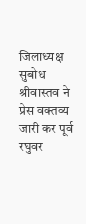जिलाध्यक्ष सुबोध श्रीवास्तव ने प्रेस वक्तव्य जारी कर पूर्व रघुवर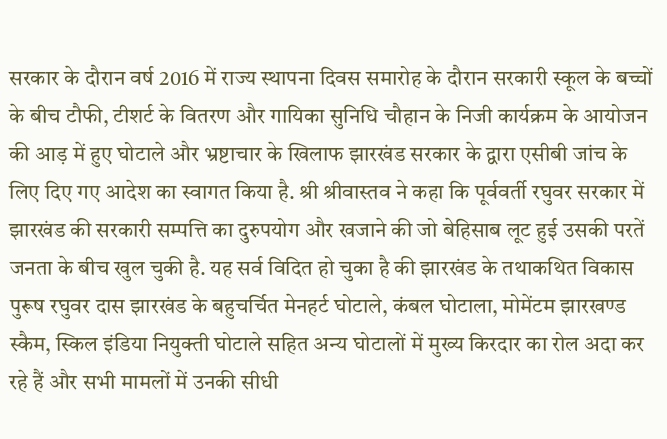सरकार के दौरान वर्ष 2016 में राज्य स्थापना दिवस समारोह के दौरान सरकारी स्कूल के बच्चों के बीच टौफी, टीशर्ट के वितरण और गायिका सुनिधि चौहान के निजी कार्यक्रम के आयोजन की आड़ में हुए घोटाले और भ्रष्टाचार के खिलाफ झारखंड सरकार के द्वारा एसीबी जांच के लिए दिए गए आदेश का स्वागत किया है. श्री श्रीवास्तव ने कहा कि पूर्ववर्ती रघुवर सरकार में झारखंड की सरकारी सम्पत्ति का दुरुपयोग और खजाने की जो बेहिसाब लूट हुई उसकी परतें जनता के बीच खुल चुकी है. यह सर्व विदित हो चुका है की झारखंड के तथाकथित विकास पुरूष रघुवर दास झारखंड के बहुचर्चित मेनहर्ट घोटाले, कंबल घोटाला, मोमेंटम झारखण्ड स्कैम, स्किल इंडिया नियुक्ती घोटाले सहित अन्य घोटालों में मुख्य किरदार का रोल अदा कर रहे हैं और सभी मामलों में उनकी सीधी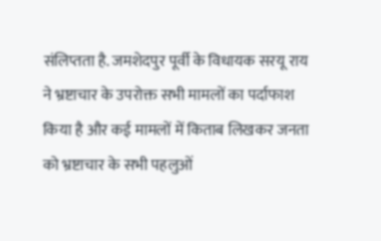संलिप्तता है. जमशेदपुर पूर्वी के विधायक सरयू राय ने भ्रष्टाचार के उपरोक्त सभी मामलों का पर्दाफाश किया है और कई मामलों में किताब लिखकर जनता को भ्रष्टाचार के सभी पहलुओं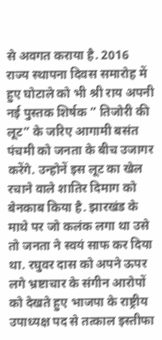से अवगत कराया है. 2016 राज्य स्थापना दिवस समारोह में हुए घोटाले को भी श्री राय अपनी नई पुस्तक शिर्षक ” तिजोरी की लूट” के जरिए आगामी बसंत पंचमी को जनता के बीच उजागर करेंगे. उन्होनें इस लूट का खेल रचाने वाले शातिर दिमाग को बेनकाब किया है. झारखंड के माथे पर जो कलंक लगा था उसे तो जनता ने स्वयं साफ कर दिया था. रघुवर दास को अपने ऊपर लगे भ्रष्टाचार के संगीन आरोपों को देखते हुए भाजपा के राष्ट्रीय उपाध्यक्ष पद से तत्काल इस्तीफा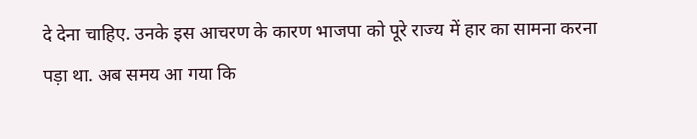दे देना चाहिए. उनके इस आचरण के कारण भाजपा को पूरे राज्य में हार का सामना करना पड़ा था. अब समय आ गया कि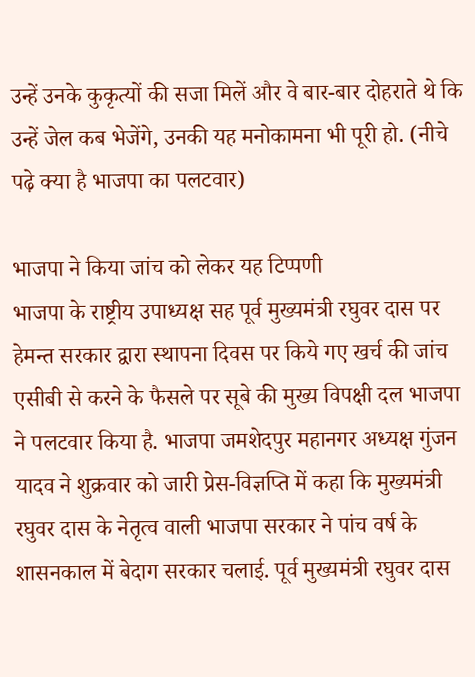उन्हें उनके कुकृत्यों की सजा मिलें और वे बार-बार दोहराते थे कि उन्हें जेल कब भेजेंगे, उनकी यह मनोकामना भी पूरी हो. (नीचे पढ़े क्या है भाजपा का पलटवार)

भाजपा ने किया जांच को लेकर यह टिप्पणी
भाजपा के राष्ट्रीय उपाध्यक्ष सह पूर्व मुख्यमंत्री रघुवर दास पर हेमन्त सरकार द्वारा स्थापना दिवस पर किये गए खर्च की जांच एसीबी से करने के फैसले पर सूबे की मुख्य विपक्षी दल भाजपा ने पलटवार किया है. भाजपा जमशेदपुर महानगर अध्यक्ष गुंजन यादव ने शुक्रवार को जारी प्रेस-विज्ञप्ति में कहा कि मुख्यमंत्री रघुवर दास के नेतृत्व वाली भाजपा सरकार ने पांच वर्ष के शासनकाल में बेदाग सरकार चलाई. पूर्व मुख्यमंत्री रघुवर दास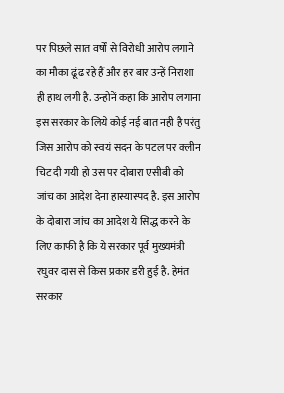पर पिछले सात वर्षों से विरोधी आरोप लगाने का मौका ढूंढ रहे हैं और हर बार उन्हें निराशा ही हाथ लगी है. उन्होनें कहा कि आरोप लगाना इस सरकार के लिये कोई नई बात नही है परंतु जिस आरोप को स्वयं सदन के पटल पर क्लीन चिट दी गयी हो उस पर दोबारा एसीबी को जांच का आदेश देना हास्यास्पद है. इस आरोप के दोबारा जांच का आदेश ये सिद्ध करने के लिए काफी है कि ये सरकार पूर्व मुख्यमंत्री रघुवर दास से किस प्रकार डरी हुई है. हेमंत सरकार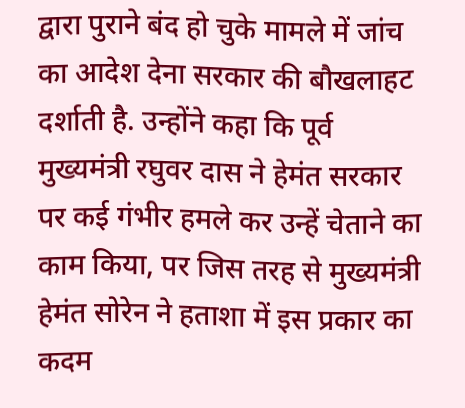द्वारा पुराने बंद हो चुके मामले में जांच का आदेश देना सरकार की बौखलाहट दर्शाती है. उन्होंने कहा कि पूर्व मुख्यमंत्री रघुवर दास ने हेमंत सरकार पर कई गंभीर हमले कर उन्हें चेताने का काम किया, पर जिस तरह से मुख्यमंत्री हेमंत सोरेन ने हताशा में इस प्रकार का कदम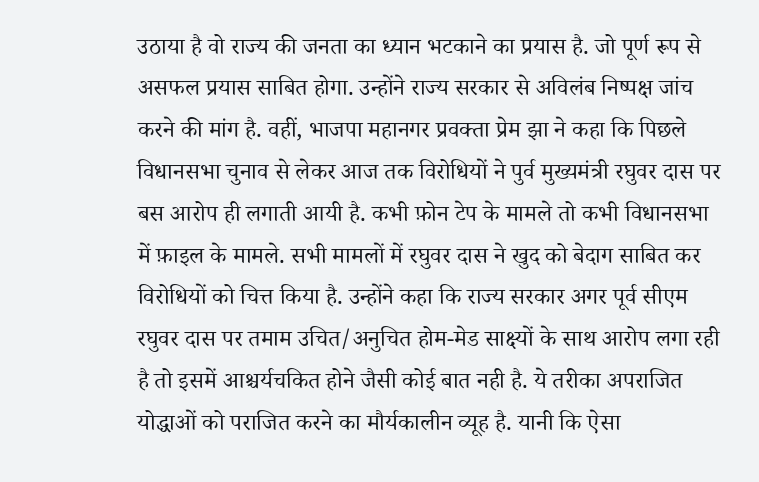उठाया है वो राज्य की जनता का ध्यान भटकाने का प्रयास है. जो पूर्ण रूप से असफल प्रयास साबित होगा. उन्होंने राज्य सरकार से अविलंब निष्पक्ष जांच करने की मांग है. वहीं, भाजपा महानगर प्रवक्ता प्रेम झा ने कहा कि पिछले विधानसभा चुनाव से लेकर आज तक विरोधियों ने पुर्व मुख्यमंत्री रघुवर दास पर बस आरोप ही लगाती आयी है. कभी फ़ोन टेप के मामले तो कभी विधानसभा में फ़ाइल के मामले. सभी मामलों में रघुवर दास ने खुद को बेदाग साबित कर विरोधियों को चित्त किया है. उन्होंने कहा कि राज्य सरकार अगर पूर्व सीएम रघुवर दास पर तमाम उचित/अनुचित होम-मेड साक्ष्यों के साथ आरोप लगा रही है तो इसमें आश्चर्यचकित होने जैसी कोई बात नही है. ये तरीका अपराजित योद्धाओं को पराजित करने का मौर्यकालीन व्यूह है. यानी कि ऐसा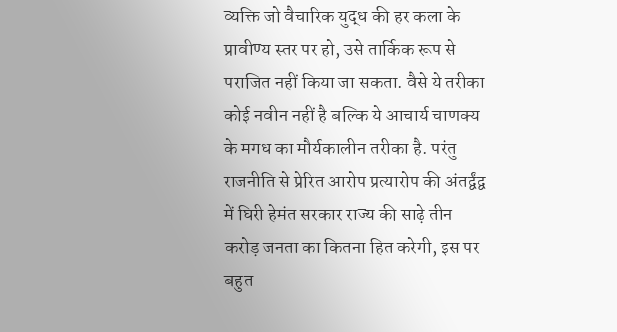व्यक्ति जो वैचारिक युद्ध की हर कला के प्रावीण्य स्तर पर हो, उसे तार्किक रूप से पराजित नहीं किया जा सकता. वैसे ये तरीका कोई नवीन नहीं है बल्कि ये आचार्य चाणक्य के मगध का मौर्यकालीन तरीका है. परंतु राजनीति से प्रेरित आरोप प्रत्यारोप की अंतर्द्वंद्व में घिरी हेमंत सरकार राज्य की साढ़े तीन करोड़ जनता का कितना हित करेगी, इस पर बहुत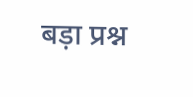बड़ा प्रश्न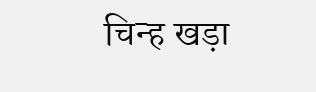चिन्ह खड़ा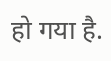हो गया है.